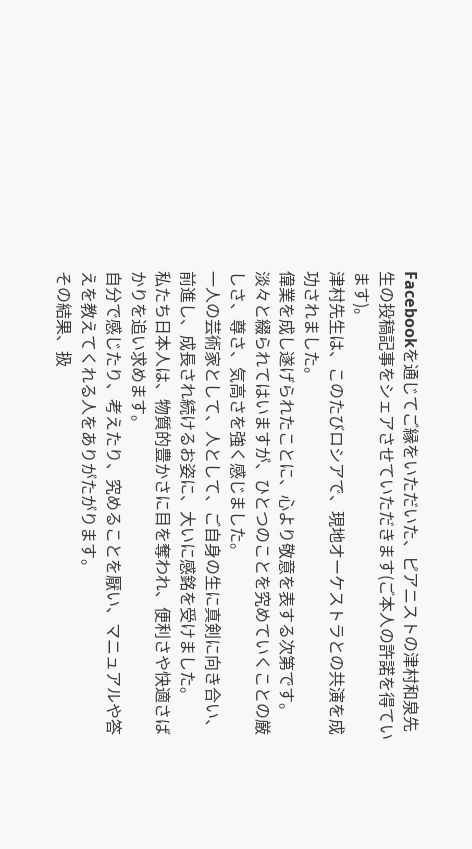Facebookを通じてご縁をいただいた、ピアニストの津村和泉先生の投稿記事をシェアさせていただきます(ご本人の許諾を得ています)。
津村先生は、このたびロシアで、現地オーケストラとの共演を成功されました。
偉業を成し遂げられたことに、心より敬意を表する次第です。
淡々と綴られてはいますが、ひとつのことを究めていくことの厳しさ、尊さ、気高さを強く感じました。
一人の芸術家として、人として、ご自身の生に真剣に向き合い、前進し、成長され続けるお姿に、大いに感銘を受けました。
私たち日本人は、物質的豊かさに目を奪われ、便利さや快適さばかりを追い求めます。
自分で感じたり、考えたり、究めることを厭い、マニュアルや答えを教えてくれる人をありがたがります。
その結果、扱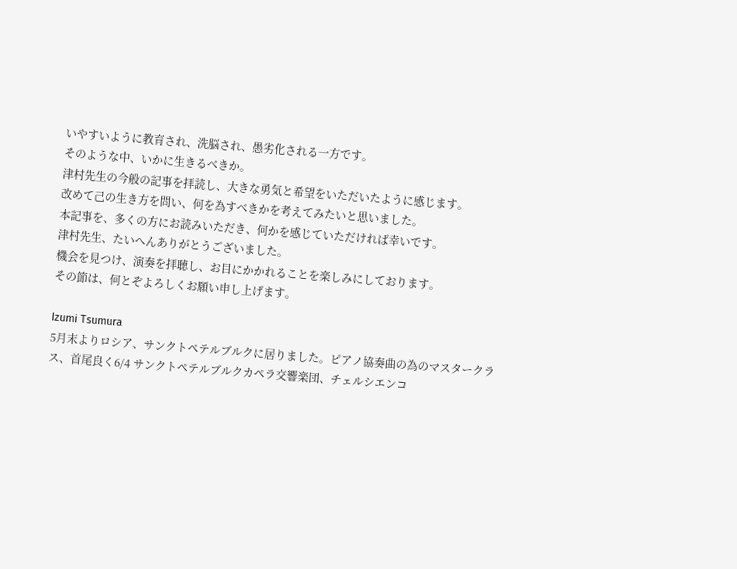いやすいように教育され、洗脳され、愚劣化される一方です。
そのような中、いかに生きるべきか。
津村先生の今般の記事を拝読し、大きな勇気と希望をいただいたように感じます。
改めて己の生き方を問い、何を為すべきかを考えてみたいと思いました。
本記事を、多くの方にお読みいただき、何かを感じていただければ幸いです。
津村先生、たいへんありがとうございました。
機会を見つけ、演奏を拝聴し、お目にかかれることを楽しみにしております。
その節は、何とぞよろしくお願い申し上げます。

Izumi Tsumura
5月末よりロシア、サンクトペテルブルクに居りました。ピアノ協奏曲の為のマスタークラス、首尾良く6/4 サンクトペテルブルクカペラ交響楽団、チェルシエンコ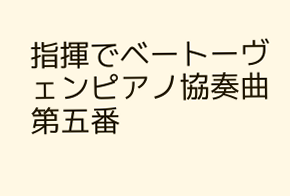指揮でベートーヴェンピアノ協奏曲第五番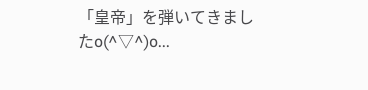「皇帝」を弾いてきましたo(^▽^)o...